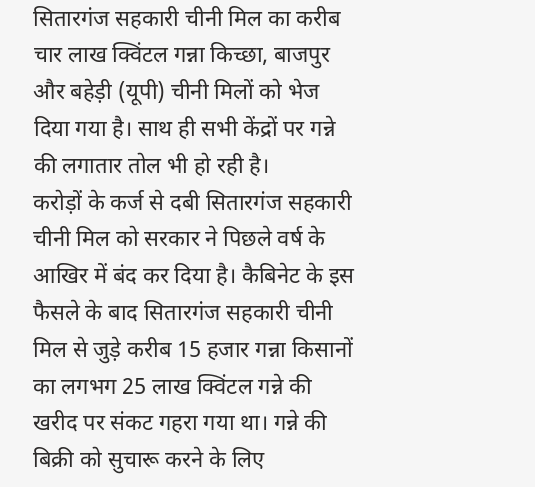सितारगंज सहकारी चीनी मिल का करीब चार लाख क्विंटल गन्ना किच्छा, बाजपुर और बहेड़ी (यूपी) चीनी मिलों को भेज दिया गया है। साथ ही सभी केंद्रों पर गन्ने की लगातार तोल भी हो रही है।
करोड़ों के कर्ज से दबी सितारगंज सहकारी चीनी मिल को सरकार ने पिछले वर्ष के आखिर में बंद कर दिया है। कैबिनेट के इस फैसले के बाद सितारगंज सहकारी चीनी मिल से जुड़े करीब 15 हजार गन्ना किसानों का लगभग 25 लाख क्विंटल गन्ने की खरीद पर संकट गहरा गया था। गन्ने की बिक्री को सुचारू करने के लिए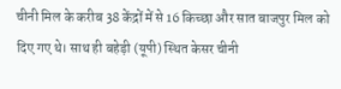चीनी मिल के करीब 38 केंद्रों में से 16 किच्छा और सात बाजपुर मिल को दिए गए थे। साथ ही बहेड़ी (यूपी) स्थित केसर चीनी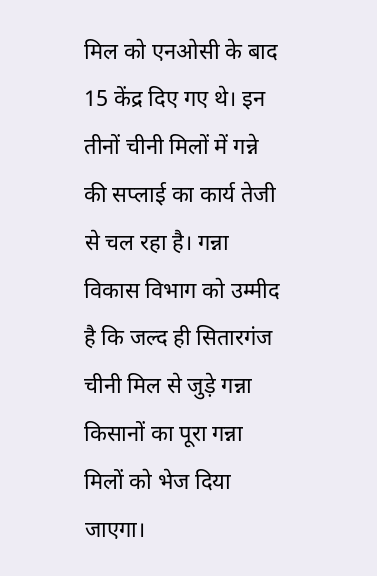मिल को एनओसी के बाद 15 केंद्र दिए गए थे। इन तीनों चीनी मिलों में गन्ने की सप्लाई का कार्य तेजी से चल रहा है। गन्ना विकास विभाग को उम्मीद है कि जल्द ही सितारगंज चीनी मिल से जुड़े गन्ना किसानों का पूरा गन्ना मिलों को भेज दिया जाएगा।